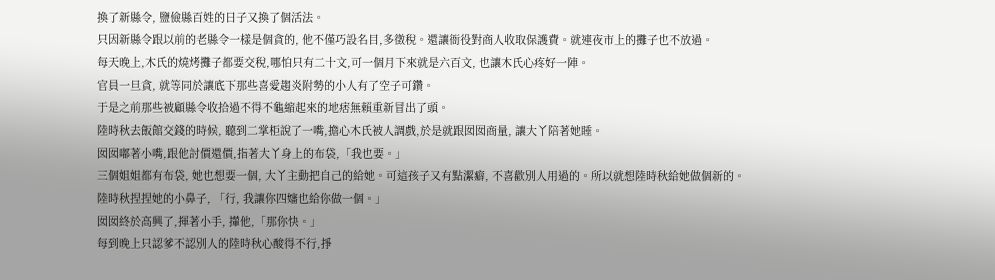換了新縣令, 鹽儉縣百姓的日子又換了個活法。
只因新縣令跟以前的老縣令一樣是個貪的, 他不僅巧設名目,多徵稅。還讓衙役對商人收取保護費。就連夜市上的攤子也不放過。
每天晚上,木氏的燒烤攤子都要交稅,哪怕只有二十文,可一個月下來就是六百文, 也讓木氏心疼好一陣。
官員一旦貪, 就等同於讓底下那些喜愛趨炎附勢的小人有了空子可鑽。
于是之前那些被顧縣令收拾過不得不龜縮起來的地痞無賴重新冒出了頭。
陸時秋去飯館交錢的時候, 聽到二掌柜說了一嘴,擔心木氏被人調戲,於是就跟囡囡商量, 讓大丫陪著她睡。
囡囡嘟著小嘴,跟他討價還價,指著大丫身上的布袋,「我也要。」
三個姐姐都有布袋, 她也想要一個, 大丫主動把自己的給她。可這孩子又有點潔癖, 不喜歡別人用過的。所以就想陸時秋給她做個新的。
陸時秋捏捏她的小鼻子, 「行, 我讓你四嬸也給你做一個。」
囡囡終於高興了,揮著小手, 攆他,「那你快。」
每到晚上只認爹不認別人的陸時秋心酸得不行,掙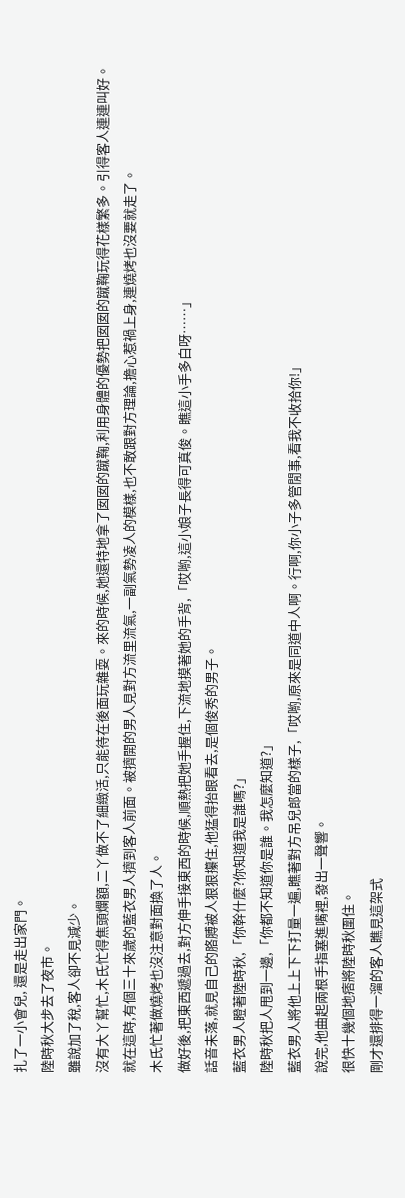扎了一小會兒, 還是走出家門。
陸時秋大步去了夜市。
雖說加了稅,客人卻不見減少。
沒有大丫幫忙,木氏忙得焦頭爛額,二丫做不了細緻活,只能待在後面玩雜耍。來的時候,她還特地拿了囡囡的蹴鞠,利用身體的優勢把囡囡的蹴鞠玩得花樣繁多。引得客人連連叫好。
就在這時,有個三十來歲的藍衣男人擠到客人前面。被擠開的男人見對方流里流氣,一副氣勢凌人的模樣,也不敢跟對方理論,擔心惹禍上身,連燒烤也沒要就走了。
木氏忙著做燒烤也沒注意對面換了人。
做好後,把東西遞過去,對方伸手接東西的時候,順熱把她手握住,下流地摸著她的手背,「哎喲,這小娘子長得可真俊。瞧這小手多白呀……」
話音未落,就見自己的胳膊被人狠狠攥住,他猛得抬眼看去,是個俊秀的男子。
藍衣男人瞪著陸時秋,「你幹什麼?你知道我是誰嗎?」
陸時秋把人甩到一邊,「你都不知道你是誰。我怎麼知道?」
藍衣男人將他上上下下打量一遍,瞧著對方吊兒郎當的樣子,「哎喲,原來是同道中人啊。行啊,你小子多管閒事,看我不收拾你!」
說完,他曲起兩根手指塞進嘴裡,發出一聲響。
很快十幾個地痞將陸時秋圍住。
剛才還排得一溜的客人瞧見這架式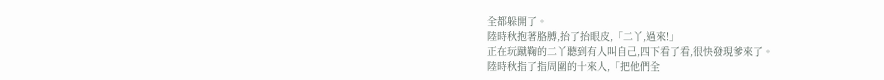全都躲開了。
陸時秋抱著胳膊,抬了抬眼皮,「二丫,過來!」
正在玩蹴鞠的二丫聽到有人叫自己,四下看了看,很快發現爹來了。
陸時秋指了指周圍的十來人,「把他們全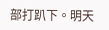部打趴下。明天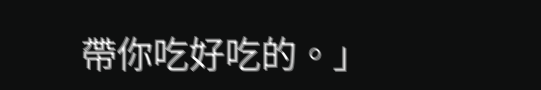帶你吃好吃的。」